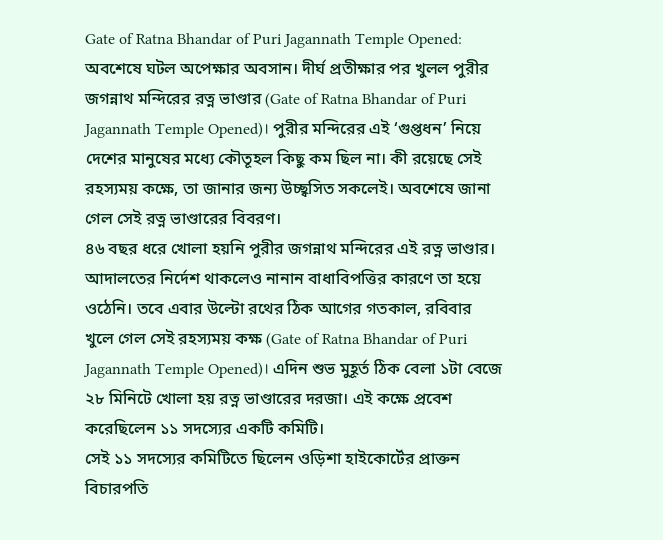Gate of Ratna Bhandar of Puri Jagannath Temple Opened: অবশেষে ঘটল অপেক্ষার অবসান। দীর্ঘ প্রতীক্ষার পর খুলল পুরীর জগন্নাথ মন্দিরের রত্ন ভাণ্ডার (Gate of Ratna Bhandar of Puri Jagannath Temple Opened)। পুরীর মন্দিরের এই ‘গুপ্তধন’ নিয়ে দেশের মানুষের মধ্যে কৌতূহল কিছু কম ছিল না। কী রয়েছে সেই রহস্যময় কক্ষে, তা জানার জন্য উচ্ছ্বসিত সকলেই। অবশেষে জানা গেল সেই রত্ন ভাণ্ডারের বিবরণ।
৪৬ বছর ধরে খোলা হয়নি পুরীর জগন্নাথ মন্দিরের এই রত্ন ভাণ্ডার। আদালতের নির্দেশ থাকলেও নানান বাধাবিপত্তির কারণে তা হয়ে ওঠেনি। তবে এবার উল্টো রথের ঠিক আগের গতকাল, রবিবার খুলে গেল সেই রহস্যময় কক্ষ (Gate of Ratna Bhandar of Puri Jagannath Temple Opened)। এদিন শুভ মুহূর্ত ঠিক বেলা ১টা বেজে ২৮ মিনিটে খোলা হয় রত্ন ভাণ্ডারের দরজা। এই কক্ষে প্রবেশ করেছিলেন ১১ সদস্যের একটি কমিটি।
সেই ১১ সদস্যের কমিটিতে ছিলেন ওড়িশা হাইকোর্টের প্রাক্তন বিচারপতি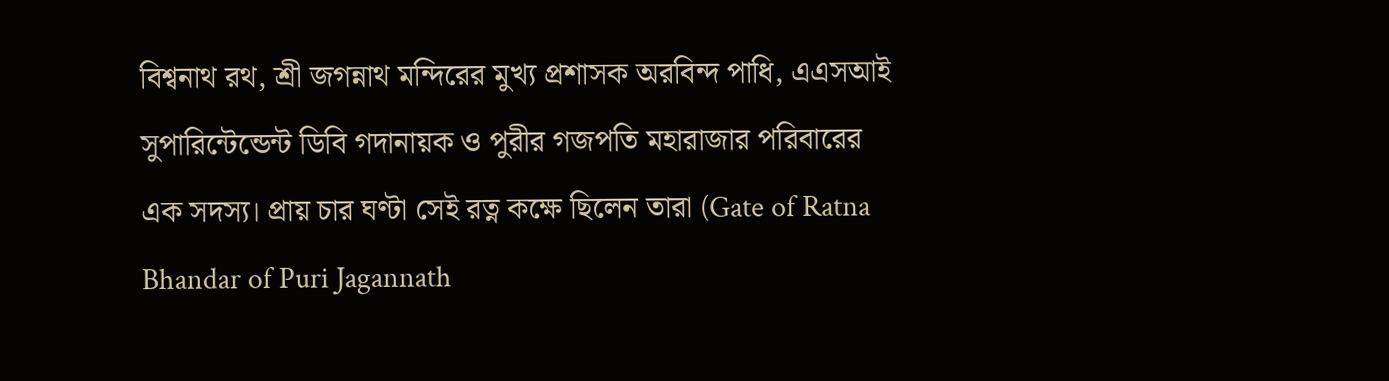বিশ্বনাথ রথ, শ্রী জগন্নাথ মন্দিরের মুখ্য প্রশাসক অরবিন্দ পাধি, এএসআই সুপারিন্টেন্ডেন্ট ডিবি গদানায়ক ও পুরীর গজপতি মহারাজার পরিবারের এক সদস্য। প্রায় চার ঘণ্টা সেই রত্ন কক্ষে ছিলেন তারা (Gate of Ratna Bhandar of Puri Jagannath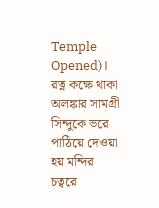Temple Opened)। রত্ন কক্ষে থাকা অলঙ্কার সামগ্রী সিন্দুকে ভরে পাঠিয়ে দেওয়া হয় মন্দির চত্বরে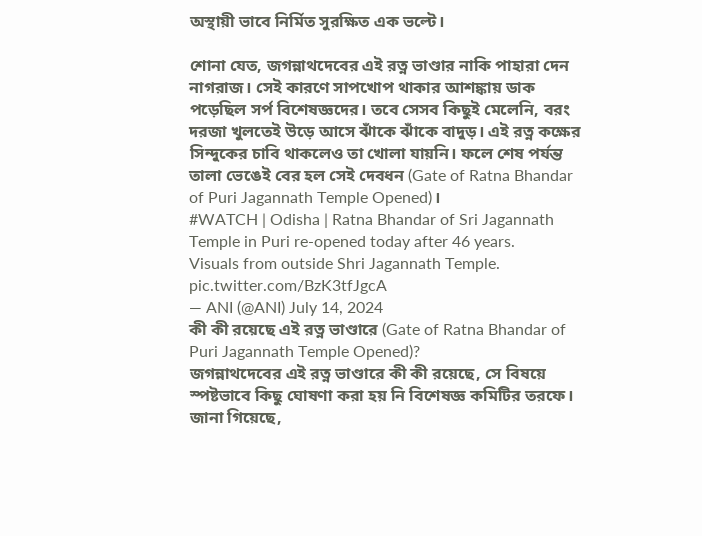অস্থায়ী ভাবে নির্মিত সুরক্ষিত এক ভল্টে।

শোনা যেত, জগন্নাথদেবের এই রত্ন ভাণ্ডার নাকি পাহারা দেন নাগরাজ। সেই কারণে সাপখোপ থাকার আশঙ্কায় ডাক পড়েছিল সর্প বিশেষজ্ঞদের। তবে সেসব কিছুই মেলেনি, বরং দরজা খুলতেই উড়ে আসে ঝাঁকে ঝাঁকে বাদুড়। এই রত্ন কক্ষের সিন্দুকের চাবি থাকলেও তা খোলা যায়নি। ফলে শেষ পর্যন্ত তালা ভেঙেই বের হল সেই দেবধন (Gate of Ratna Bhandar of Puri Jagannath Temple Opened)।
#WATCH | Odisha | Ratna Bhandar of Sri Jagannath Temple in Puri re-opened today after 46 years.
Visuals from outside Shri Jagannath Temple. pic.twitter.com/BzK3tfJgcA
— ANI (@ANI) July 14, 2024
কী কী রয়েছে এই রত্ন ভাণ্ডারে (Gate of Ratna Bhandar of Puri Jagannath Temple Opened)?
জগন্নাথদেবের এই রত্ন ভাণ্ডারে কী কী রয়েছে, সে বিষয়ে স্পষ্টভাবে কিছু ঘোষণা করা হয় নি বিশেষজ্ঞ কমিটির তরফে। জানা গিয়েছে,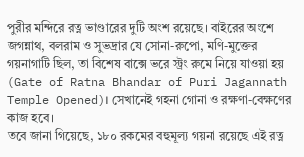পুরীর মন্দিরে রত্ন ভাণ্ডারের দুটি অংশ রয়েছে। বাইরের অংশে জগন্নাথ, বলরাম ও সুভদ্রার যে সোনা-রুপো, মণি-মুক্তের গয়নাগাটি ছিল, তা বিশেষ বাক্সে ভরে স্ট্রং রুমে নিয়ে যাওয়া হয় (Gate of Ratna Bhandar of Puri Jagannath Temple Opened)। সেখানেই গহনা গোনা ও রক্ষণা-বেক্ষণের কাজ হবে।
তবে জানা গিয়েছে, ১৮০ রকমের বহুমূল্য গয়না রয়েছে এই রত্ন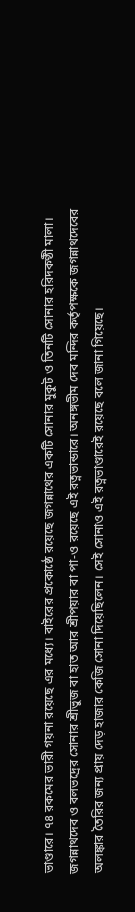ভাণ্ডারে। ৭৪ রকমের ভারী গয়না রয়েছে এর মধ্যে। বাইরের প্রকোষ্ঠে রয়েছে জগন্নাথের একটি সোনার মুকুট ও তিনটি সোনার হরিদকণ্ঠী মালা। জগন্নাথদেব ও বলভদ্রের সোনার শ্রীভুজ বা হাত আর শ্রীপয়ার বা পা-ও রয়েছে এই রত্নভান্ডারে। অনঙ্গভীম দেব মন্দির কর্তৃপক্ষকে জগন্নাথদেবের অলঙ্কার তৈরির জন্য প্রায় দেড় হাজার কেজি সোনা দিয়েছিলেন। সেই সোনাও এই রত্নভাণ্ডারেই রয়েছে বলে জানা গিয়েছে।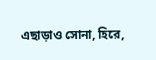এছাড়াও সোনা, হিরে,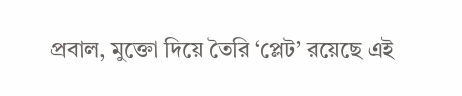প্রবাল, মুক্তো দিয়ে তৈরি ‘প্লেট’ রয়েছে এই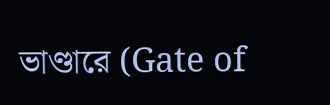ভাণ্ডারে (Gate of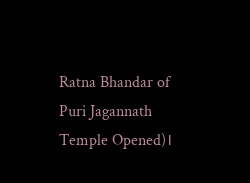Ratna Bhandar of Puri Jagannath Temple Opened)।